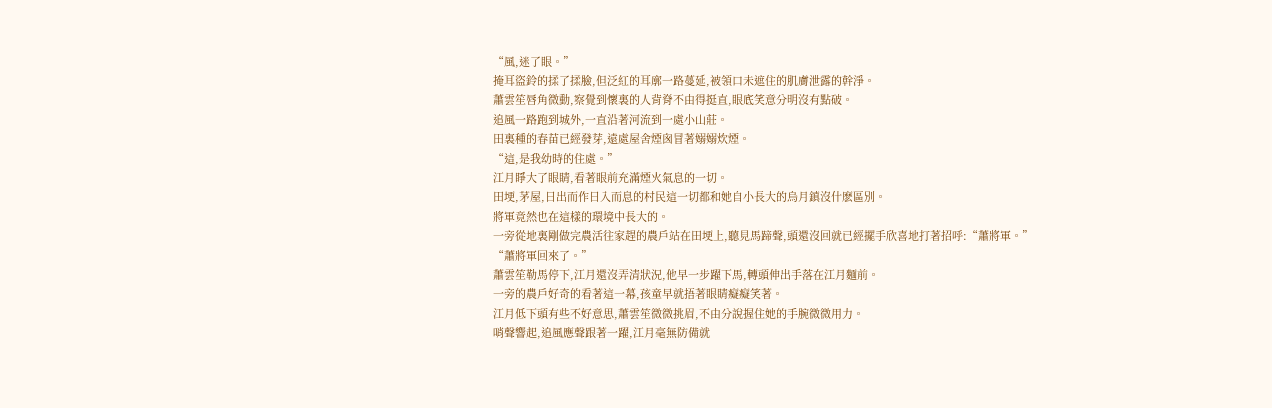“風,迷了眼。”
掩耳盜鈴的揉了揉臉,但泛紅的耳廓一路蔓延,被領口未遮住的肌膚泄露的幹淨。
蕭雲笙唇角微動,察覺到懷裏的人背脊不由得挺直,眼底笑意分明沒有點破。
追風一路跑到城外,一直沿著河流到一處小山莊。
田裏種的春苗已經發芽,遠處屋舍煙囪冒著嫋嫋炊煙。
“這,是我幼時的住處。”
江月睜大了眼睛,看著眼前充滿煙火氣息的一切。
田埂,茅屋,日出而作日入而息的村民這一切都和她自小長大的烏月鎮沒什麽區別。
將軍竟然也在這樣的環境中長大的。
一旁從地裏剛做完農活往家趕的農戶站在田埂上,聽見馬蹄聲,頭還沒回就已經擺手欣喜地打著招呼:“蕭將軍。”
“蕭將軍回來了。”
蕭雲笙勒馬停下,江月還沒弄清狀況,他早一步躍下馬,轉頭伸出手落在江月麵前。
一旁的農戶好奇的看著這一幕,孩童早就捂著眼睛癡癡笑著。
江月低下頭有些不好意思,蕭雲笙微微挑眉,不由分說握住她的手腕微微用力。
哨聲響起,追風應聲跟著一躍,江月毫無防備就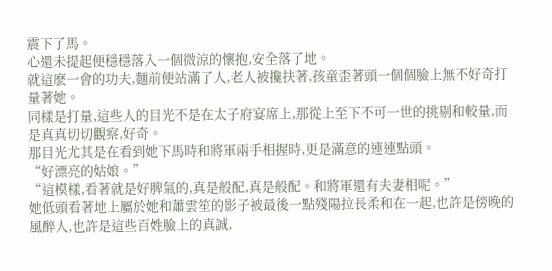震下了馬。
心還未提起便穩穩落入一個微涼的懷抱,安全落了地。
就這麽一會的功夫,麵前便站滿了人,老人被攙扶著,孩童歪著頭一個個臉上無不好奇打量著她。
同樣是打量,這些人的目光不是在太子府宴席上,那從上至下不可一世的挑剔和較量,而是真真切切觀察,好奇。
那目光尤其是在看到她下馬時和將軍兩手相握時,更是滿意的連連點頭。
“好漂亮的姑娘。”
“這模樣,看著就是好脾氣的,真是般配,真是般配。和將軍還有夫妻相呢。”
她低頭看著地上屬於她和蕭雲笙的影子被最後一點殘陽拉長柔和在一起,也許是傍晚的風醉人,也許是這些百姓臉上的真誠,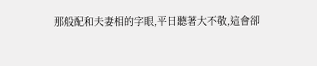那般配和夫妻相的字眼,平日聽著大不敬,這會卻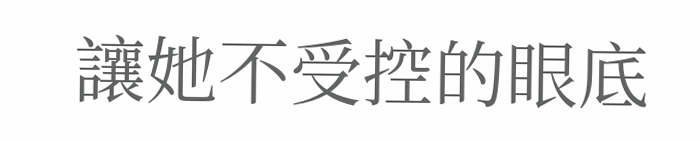讓她不受控的眼底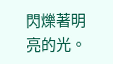閃爍著明亮的光。